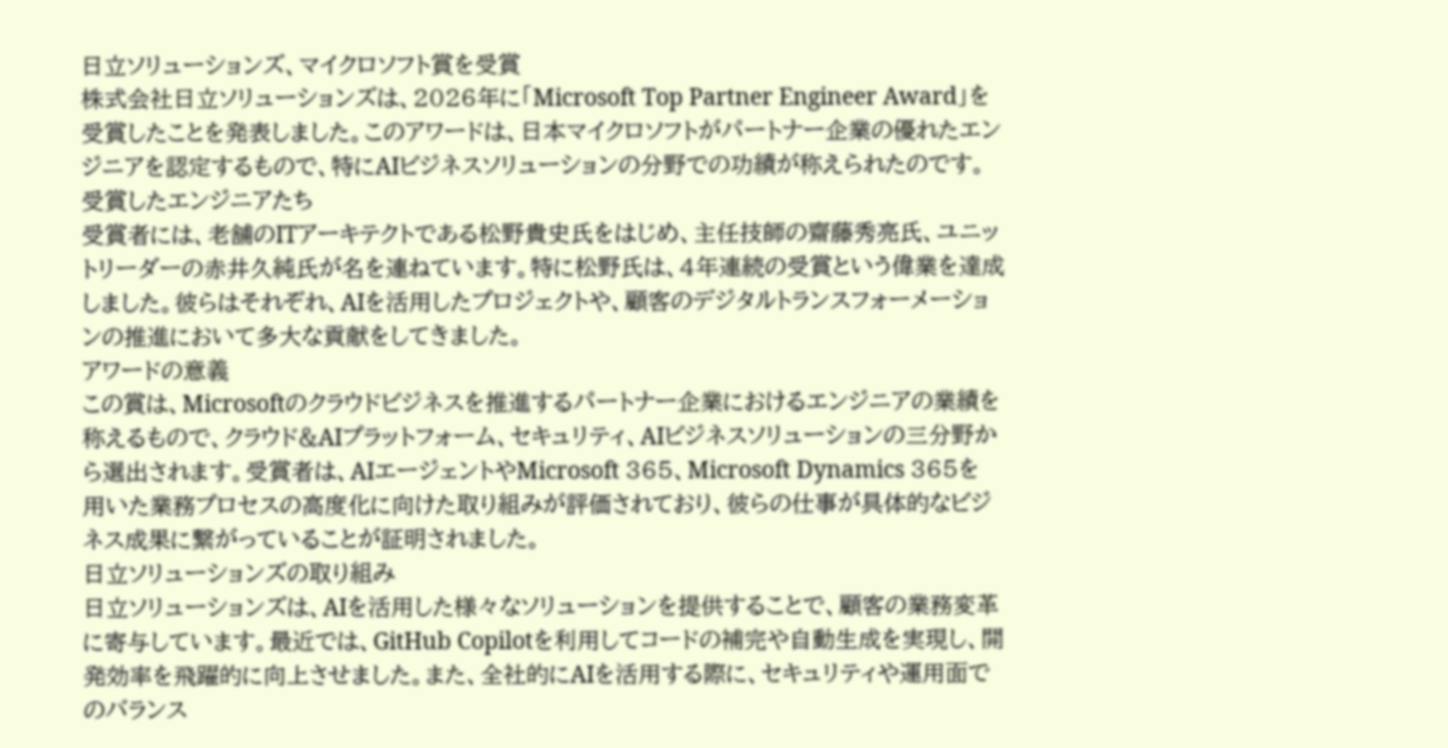日立ソリューションズ、マイクロソフト賞を受賞
株式会社日立ソリューションズは、2026年に「Microsoft Top Partner Engineer Award」を受賞したことを発表しました。このアワードは、日本マイクロソフトがパートナー企業の優れたエンジニアを認定するもので、特にAIビジネスソリューションの分野での功績が称えられたのです。
受賞したエンジニアたち
受賞者には、老舗のITアーキテクトである松野貴史氏をはじめ、主任技師の齋藤秀亮氏、ユニットリーダーの赤井久純氏が名を連ねています。特に松野氏は、4年連続の受賞という偉業を達成しました。彼らはそれぞれ、AIを活用したプロジェクトや、顧客のデジタルトランスフォーメーションの推進において多大な貢献をしてきました。
アワードの意義
この賞は、Microsoftのクラウドビジネスを推進するパートナー企業におけるエンジニアの業績を称えるもので、クラウド&AIプラットフォーム、セキュリティ、AIビジネスソリューションの三分野から選出されます。受賞者は、AIエージェントやMicrosoft 365、Microsoft Dynamics 365を用いた業務プロセスの高度化に向けた取り組みが評価されており、彼らの仕事が具体的なビジネス成果に繋がっていることが証明されました。
日立ソリューションズの取り組み
日立ソリューションズは、AIを活用した様々なソリューションを提供することで、顧客の業務変革に寄与しています。最近では、GitHub Copilotを利用してコードの補完や自動生成を実現し、開発効率を飛躍的に向上させました。また、全社的にAIを活用する際に、セキュリティや運用面でのバランス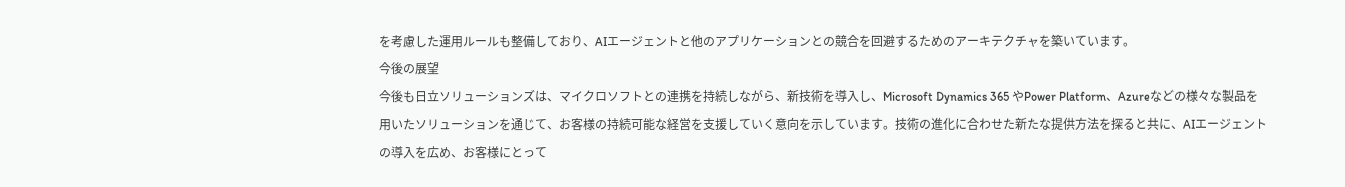を考慮した運用ルールも整備しており、AIエージェントと他のアプリケーションとの競合を回避するためのアーキテクチャを築いています。
今後の展望
今後も日立ソリューションズは、マイクロソフトとの連携を持続しながら、新技術を導入し、Microsoft Dynamics 365 やPower Platform、Azureなどの様々な製品を用いたソリューションを通じて、お客様の持続可能な経営を支援していく意向を示しています。技術の進化に合わせた新たな提供方法を探ると共に、AIエージェントの導入を広め、お客様にとって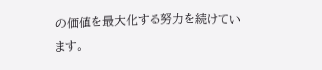の価値を最大化する努力を続けています。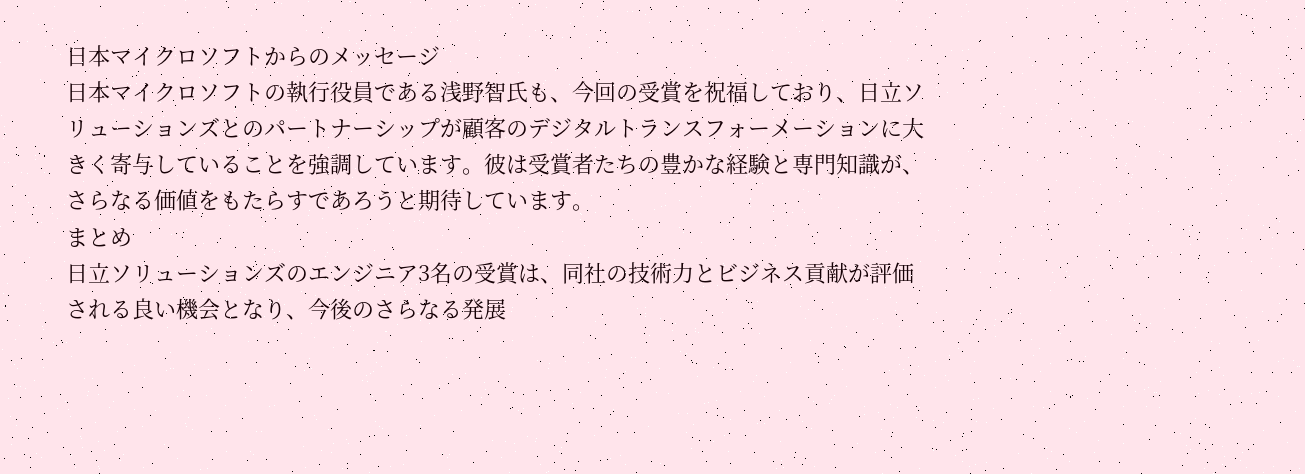日本マイクロソフトからのメッセージ
日本マイクロソフトの執行役員である浅野智氏も、今回の受賞を祝福しており、日立ソリューションズとのパートナーシップが顧客のデジタルトランスフォーメーションに大きく寄与していることを強調しています。彼は受賞者たちの豊かな経験と専門知識が、さらなる価値をもたらすであろうと期待しています。
まとめ
日立ソリューションズのエンジニア3名の受賞は、同社の技術力とビジネス貢献が評価される良い機会となり、今後のさらなる発展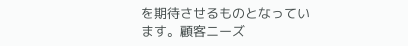を期待させるものとなっています。顧客ニーズ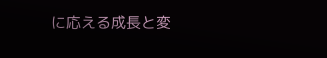に応える成長と変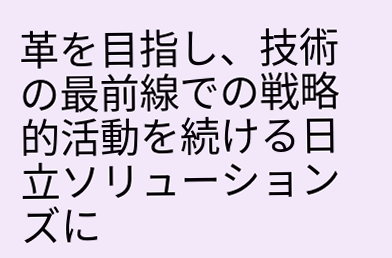革を目指し、技術の最前線での戦略的活動を続ける日立ソリューションズに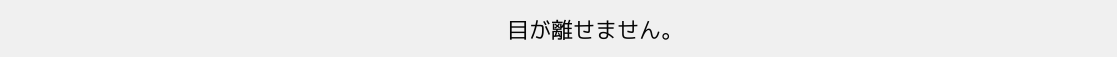目が離せません。